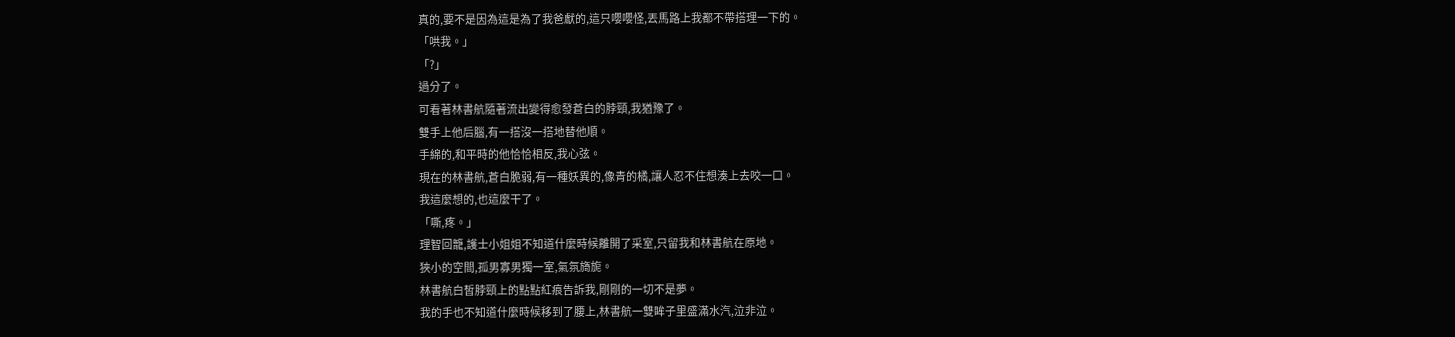真的,要不是因為這是為了我爸獻的,這只嚶嚶怪,丟馬路上我都不帶搭理一下的。
「哄我。」
「?」
過分了。
可看著林書航隨著流出變得愈發蒼白的脖頸,我猶豫了。
雙手上他后腦,有一搭沒一搭地替他順。
手綿的,和平時的他恰恰相反,我心弦。
現在的林書航,蒼白脆弱,有一種妖異的,像青的橘,讓人忍不住想湊上去咬一口。
我這麼想的,也這麼干了。
「嘶,疼。」
理智回籠,護士小姐姐不知道什麼時候離開了采室,只留我和林書航在原地。
狹小的空間,孤男寡男獨一室,氣氛旖旎。
林書航白皙脖頸上的點點紅痕告訴我,剛剛的一切不是夢。
我的手也不知道什麼時候移到了腰上,林書航一雙眸子里盛滿水汽,泣非泣。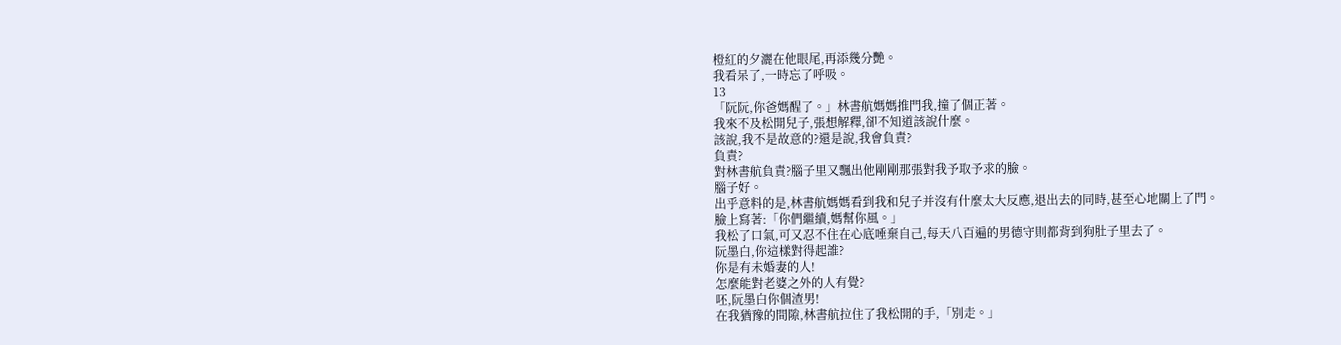橙紅的夕灑在他眼尾,再添幾分艷。
我看呆了,一時忘了呼吸。
13
「阮阮,你爸媽醒了。」林書航媽媽推門我,撞了個正著。
我來不及松開兒子,張想解釋,卻不知道該說什麼。
該說,我不是故意的?還是說,我會負責?
負責?
對林書航負責?腦子里又飄出他剛剛那張對我予取予求的臉。
腦子好。
出乎意料的是,林書航媽媽看到我和兒子并沒有什麼太大反應,退出去的同時,甚至心地關上了門。
臉上寫著:「你們繼續,媽幫你風。」
我松了口氣,可又忍不住在心底唾棄自己,每天八百遍的男德守則都背到狗肚子里去了。
阮墨白,你這樣對得起誰?
你是有未婚妻的人!
怎麼能對老婆之外的人有覺?
呸,阮墨白你個渣男!
在我猶豫的間隙,林書航拉住了我松開的手,「別走。」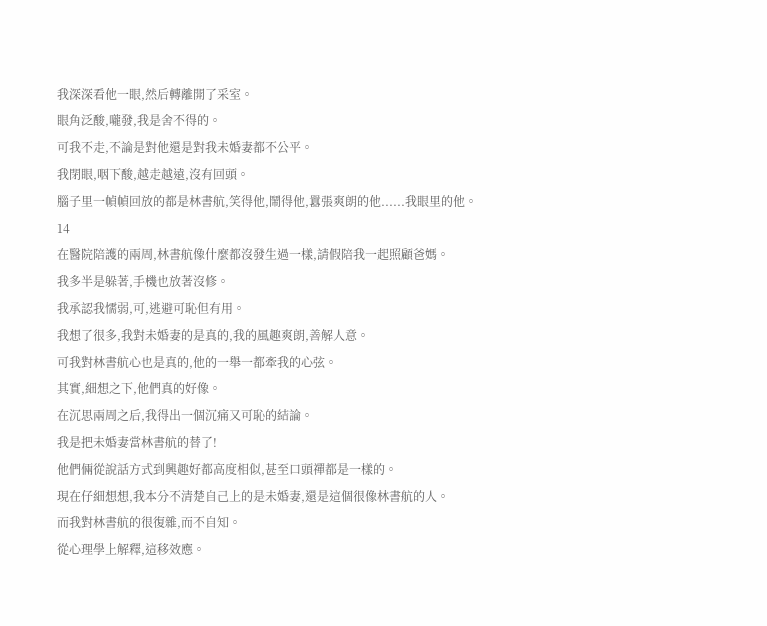我深深看他一眼,然后轉離開了采室。
眼角泛酸,嚨發,我是舍不得的。
可我不走,不論是對他還是對我未婚妻都不公平。
我閉眼,咽下酸,越走越遠,沒有回頭。
腦子里一幀幀回放的都是林書航,笑得他,鬧得他,囂張爽朗的他......我眼里的他。
14
在醫院陪護的兩周,林書航像什麼都沒發生過一樣,請假陪我一起照顧爸媽。
我多半是躲著,手機也放著沒修。
我承認我懦弱,可,逃避可恥但有用。
我想了很多,我對未婚妻的是真的,我的風趣爽朗,善解人意。
可我對林書航心也是真的,他的一舉一都牽我的心弦。
其實,細想之下,他們真的好像。
在沉思兩周之后,我得出一個沉痛又可恥的結論。
我是把未婚妻當林書航的替了!
他們倆從說話方式到興趣好都高度相似,甚至口頭禪都是一樣的。
現在仔細想想,我本分不清楚自己上的是未婚妻,還是這個很像林書航的人。
而我對林書航的很復雜,而不自知。
從心理學上解釋,這移效應。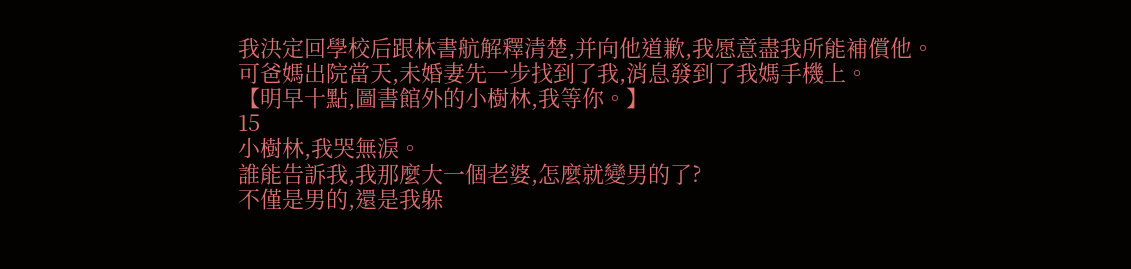我決定回學校后跟林書航解釋清楚,并向他道歉,我愿意盡我所能補償他。
可爸媽出院當天,未婚妻先一步找到了我,消息發到了我媽手機上。
【明早十點,圖書館外的小樹林,我等你。】
15
小樹林,我哭無淚。
誰能告訴我,我那麼大一個老婆,怎麼就變男的了?
不僅是男的,還是我躲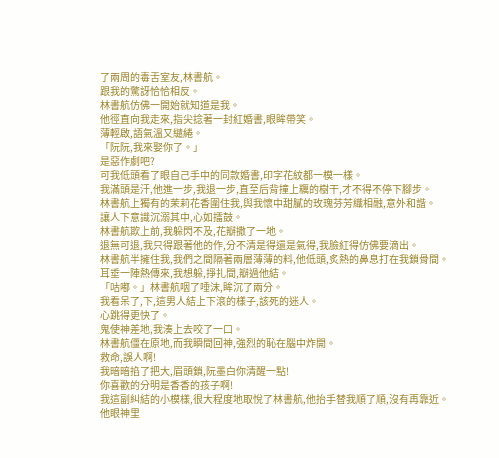了兩周的毒舌室友,林書航。
跟我的驚訝恰恰相反。
林書航仿佛一開始就知道是我。
他徑直向我走來,指尖捻著一封紅婚書,眼眸帶笑。
薄輕啟,語氣溫又繾綣。
「阮阮,我來娶你了。」
是惡作劇吧?
可我低頭看了眼自己手中的同款婚書,印字花紋都一模一樣。
我滿頭是汗,他進一步,我退一步,直至后背撞上糲的樹干,才不得不停下腳步。
林書航上獨有的茉莉花香圍住我,與我懷中甜膩的玫瑰芬芳織相融,意外和諧。
讓人下意識沉溺其中,心如擂鼓。
林書航欺上前,我躲閃不及,花瓣撒了一地。
退無可退,我只得跟著他的作,分不清是得還是氣得,我臉紅得仿佛要滴出。
林書航半擁住我,我們之間隔著兩層薄薄的料,他低頭,炙熱的鼻息打在我鎖骨間。
耳垂一陣熱傳來,我想躲,掙扎間,瓣過他結。
「咕嘟。」林書航咽了唾沫,眸沉了兩分。
我看呆了,下,這男人結上下滾的樣子,該死的迷人。
心跳得更快了。
鬼使神差地,我湊上去咬了一口。
林書航僵在原地,而我瞬間回神,強烈的恥在腦中炸開。
救命,誤人啊!
我暗暗掐了把大,眉頭鎖,阮墨白你清醒一點!
你喜歡的分明是香香的孩子啊!
我這副糾結的小模樣,很大程度地取悅了林書航,他抬手替我順了順,沒有再靠近。
他眼神里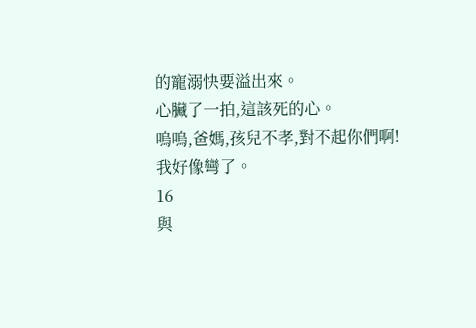的寵溺快要溢出來。
心臟了一拍,這該死的心。
嗚嗚,爸媽,孩兒不孝,對不起你們啊!
我好像彎了。
16
與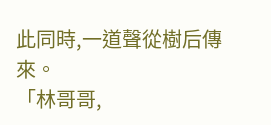此同時,一道聲從樹后傳來。
「林哥哥,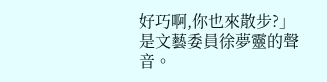好巧啊,你也來散步?」
是文藝委員徐夢靈的聲音。